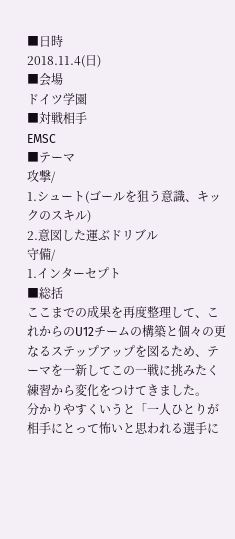■日時
2018.11.4(日)
■会場
ドイツ学園
■対戦相手
EMSC
■テーマ
攻撃/
1.シュート(ゴールを狙う意識、キックのスキル)
2.意図した運ぶドリブル
守備/
1.インターセプト
■総括
ここまでの成果を再度整理して、これからのU12チームの構築と個々の更なるステップアップを図るため、テーマを一新してこの一戦に挑みたく練習から変化をつけてきました。
分かりやすくいうと「一人ひとりが相手にとって怖いと思われる選手に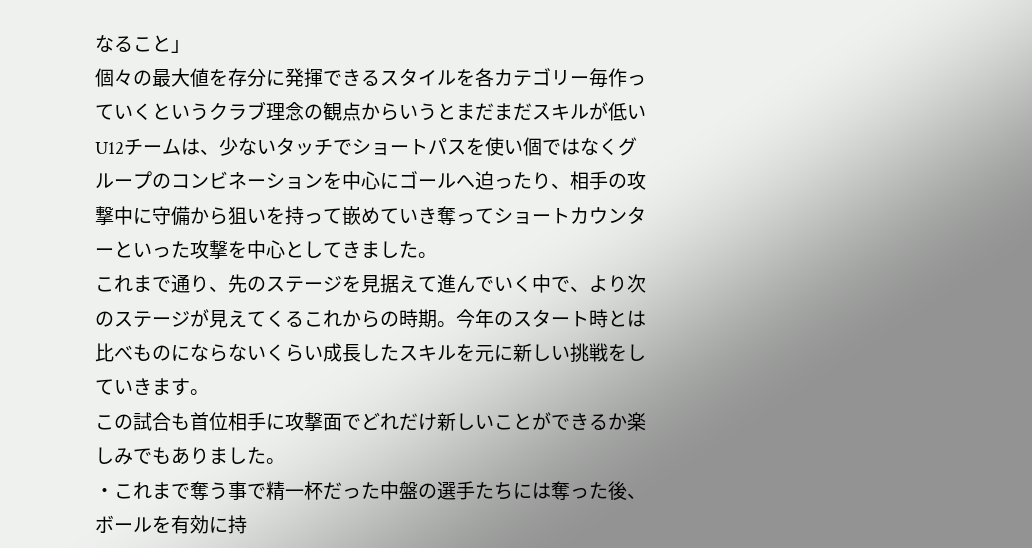なること」
個々の最大値を存分に発揮できるスタイルを各カテゴリー毎作っていくというクラブ理念の観点からいうとまだまだスキルが低いU12チームは、少ないタッチでショートパスを使い個ではなくグループのコンビネーションを中心にゴールへ迫ったり、相手の攻撃中に守備から狙いを持って嵌めていき奪ってショートカウンターといった攻撃を中心としてきました。
これまで通り、先のステージを見据えて進んでいく中で、より次のステージが見えてくるこれからの時期。今年のスタート時とは比べものにならないくらい成長したスキルを元に新しい挑戦をしていきます。
この試合も首位相手に攻撃面でどれだけ新しいことができるか楽しみでもありました。
・これまで奪う事で精一杯だった中盤の選手たちには奪った後、ボールを有効に持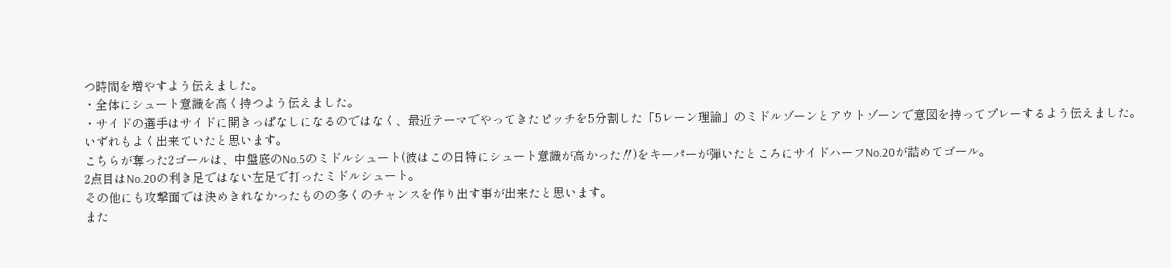つ時間を増やすよう伝えました。
・全体にシュート意識を高く持つよう伝えました。
・サイドの選手はサイドに開きっぱなしになるのではなく、最近テーマでやってきたピッチを5分割した「5レーン理論」のミドルゾーンとアウトゾーンで意図を持ってプレーするよう伝えました。
いずれもよく出来ていたと思います。
こちらが奪った2ゴールは、中盤底のNo.5のミドルシュート(彼はこの日特にシュート意識が高かった‼)をキーパーが弾いたところにサイドハーフNo.20が詰めてゴール。
2点目はNo.20の利き足ではない左足で打ったミドルシュート。
その他にも攻撃面では決めきれなかったものの多くのチャンスを作り出す事が出来たと思います。
また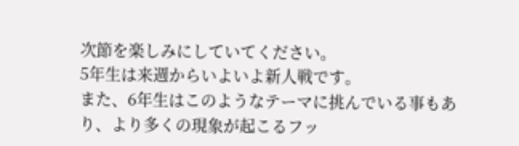次節を楽しみにしていてください。
5年生は来週からいよいよ新人戦です。
また、6年生はこのようなテーマに挑んでいる事もあり、より多くの現象が起こるフッ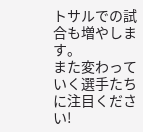トサルでの試合も増やします。
また変わっていく選手たちに注目ください!